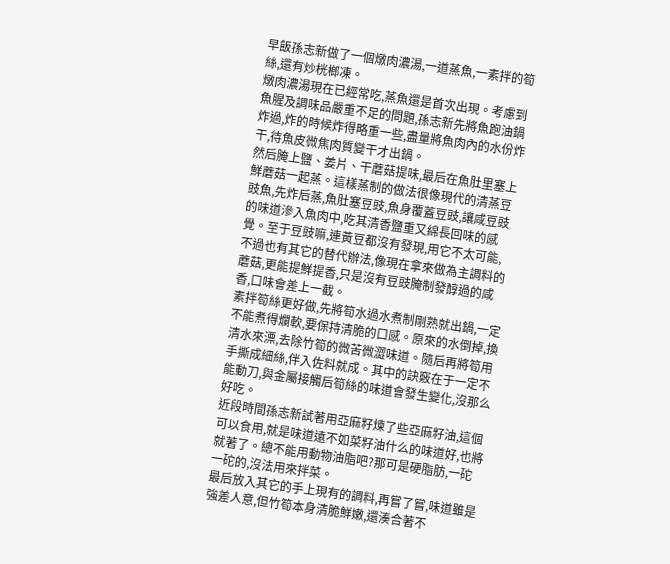早飯孫志新做了一個燉肉濃湯,一道蒸魚,一素拌的筍絲,還有炒桄榔凍。
燉肉濃湯現在已經常吃,蒸魚還是首次出現。考慮到魚腥及調味品嚴重不足的問題,孫志新先將魚跑油鍋炸過,炸的時候炸得略重一些,盡量將魚肉內的水份炸干,待魚皮微焦肉質變干才出鍋。
然后腌上鹽、姜片、干蘑菇提味,最后在魚肚里塞上鮮蘑菇一起蒸。這樣蒸制的做法很像現代的清蒸豆豉魚,先炸后蒸,魚肚塞豆豉,魚身覆蓋豆豉,讓咸豆豉的味道滲入魚肉中,吃其清香鹽重又綿長回味的感覺。至于豆豉嘛,連黃豆都沒有發現,用它不太可能,不過也有其它的替代辦法,像現在拿來做為主調料的蘑菇,更能提鮮提香,只是沒有豆豉腌制發醇過的咸香,口味會差上一截。
素拌筍絲更好做,先將筍水過水煮制剛熟就出鍋,一定不能煮得爛軟,要保持清脆的口感。原來的水倒掉,換清水來漂,去除竹筍的微苦微澀味道。隨后再將筍用手撕成細絲,伴入佐料就成。其中的訣竅在于一定不能動刀,與金屬接觸后筍絲的味道會發生變化,沒那么好吃。
近段時間孫志新試著用亞麻籽煉了些亞麻籽油,這個可以食用,就是味道遠不如菜籽油什么的味道好,也將就著了。總不能用動物油脂吧?那可是硬脂肪,一砣一砣的,沒法用來拌菜。
最后放入其它的手上現有的調料,再嘗了嘗,味道雖是強差人意,但竹筍本身清脆鮮嫩,還湊合著不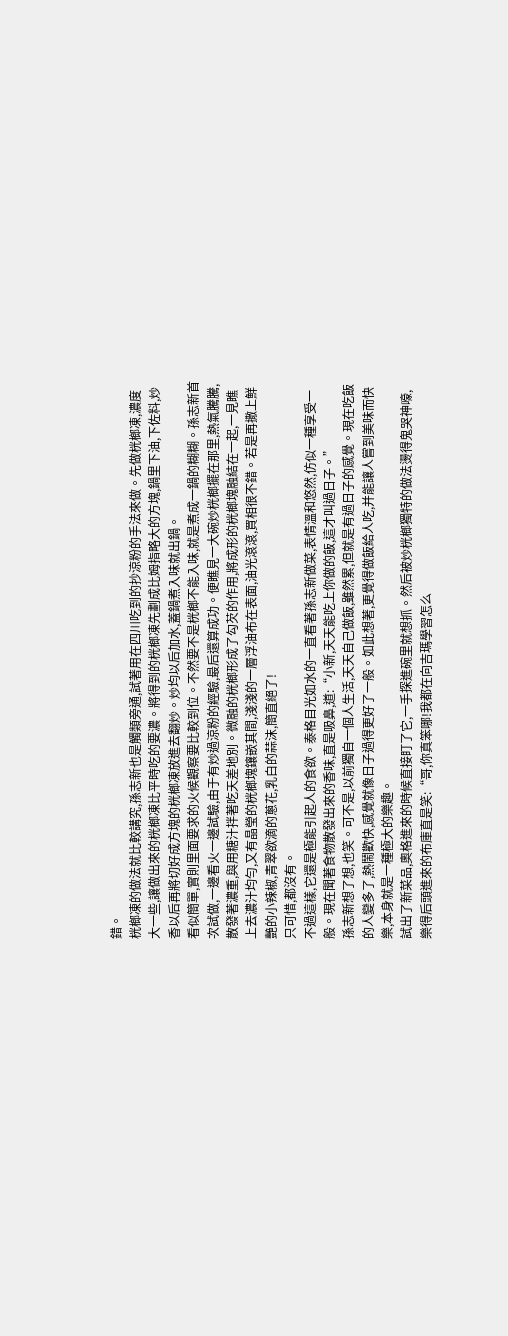錯。
桄榔凍的做法就比較講究,孫志新也是觸類旁通,試著用在四川吃到的抄涼粉的手法來做。先做桄榔凍,濃度大一些,讓做出來的桄榔凍比平時吃的要濃。將得到的桄榔凍先劃成比姆指略大的方塊,鍋里下油,下佐料,炒香以后再將切好成方塊的桄榔凍放進去翻炒。炒均以后加水,蓋鍋煮入味就出鍋。
看似簡單,實則里面要求的火候觀察要比較到位。不然要不是桄榔不能入味,就是煮成一鍋的糊糊。孫志新首次試做,一邊看火一邊試驗,由于有炒過涼粉的經驗,最后還算成功。便瞧見一大碗炒桄榔擺在那里,熱氣騰騰,散發著濃重,與用糖汁拌著吃天差地別。微融的桄榔形成了勾芡的作用,將成形的桄榔塊融結在一起,一見瞧上去濃汁均勻,又有晶瑩的桄榔塊鑲嵌其間,淺淺的一層浮油布在表面,油光滾滾,買相很不錯。若是再撒上鮮艷的小辣椒,青翠欲滴的蔥花,乳白的蒜沫,簡直絕了!
只可惜,都沒有。
不過這樣,它還是極能引起人的食欲。泰格目光如水的一直看著孫志新做菜,表情溫和悠然,仿似一種享受一般。現在聞著食物散發出來的香味,直是吸鼻,道:“小新,天天能吃上你做的飯,這才叫過日子。”
孫志新想了想,也笑。可不是,以前獨自一個人生活,天天自己做飯,雖然累,但就是有過日子的感覺。現在吃飯的人變多了,熱鬧歡快,感覺就像日子過得更好了一般。如此想著,更覺得做飯給人吃,并能讓人嘗到美味而快樂,本身就是一種極大的樂趣。
試出了新菜品,奧格進來的時候直接盯了它,一手探進碗里就想抓。然后被炒桄榔獨特的做法燙得鬼哭神嚎,樂得后頭進來的布庫直是笑:“哥,你真笨哪!我都在向吉瑪學習怎么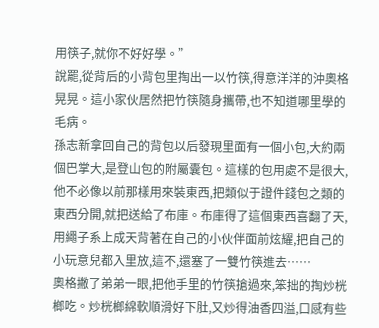用筷子,就你不好好學。”
說罷,從背后的小背包里掏出一以竹筷,得意洋洋的沖奧格晃晃。這小家伙居然把竹筷隨身攜帶,也不知道哪里學的毛病。
孫志新拿回自己的背包以后發現里面有一個小包,大約兩個巴掌大,是登山包的附屬囊包。這樣的包用處不是很大,他不必像以前那樣用來裝東西,把類似于證件錢包之類的東西分開,就把送給了布庫。布庫得了這個東西喜翻了天,用繩子系上成天背著在自己的小伙伴面前炫耀,把自己的小玩意兒都入里放,這不,還塞了一雙竹筷進去……
奧格撇了弟弟一眼,把他手里的竹筷搶過來,笨拙的掏炒桄榔吃。炒桄榔綿軟順滑好下肚,又炒得油香四溢,口感有些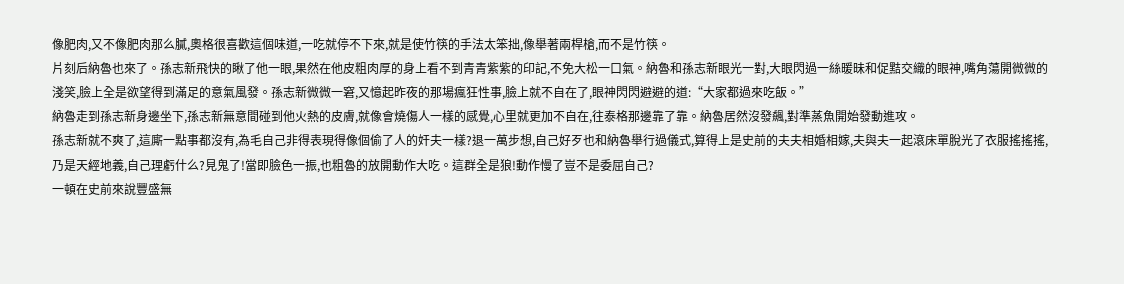像肥肉,又不像肥肉那么膩,奧格很喜歡這個味道,一吃就停不下來,就是使竹筷的手法太笨拙,像舉著兩桿槍,而不是竹筷。
片刻后納魯也來了。孫志新飛快的瞅了他一眼,果然在他皮粗肉厚的身上看不到青青紫紫的印記,不免大松一口氣。納魯和孫志新眼光一對,大眼閃過一絲暖昧和促黠交織的眼神,嘴角蕩開微微的淺笑,臉上全是欲望得到滿足的意氣風發。孫志新微微一窘,又憶起昨夜的那場瘋狂性事,臉上就不自在了,眼神閃閃避避的道:“大家都過來吃飯。”
納魯走到孫志新身邊坐下,孫志新無意間碰到他火熱的皮膚,就像會燒傷人一樣的感覺,心里就更加不自在,往泰格那邊靠了靠。納魯居然沒發飆,對準蒸魚開始發動進攻。
孫志新就不爽了,這廝一點事都沒有,為毛自己非得表現得像個偷了人的奸夫一樣?退一萬步想,自己好歹也和納魯舉行過儀式,算得上是史前的夫夫相婚相嫁,夫與夫一起滾床單脫光了衣服搖搖搖,乃是天經地義,自己理虧什么?見鬼了!當即臉色一振,也粗魯的放開動作大吃。這群全是狼!動作慢了豈不是委屈自己?
一頓在史前來說豐盛無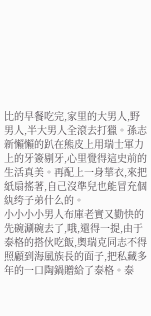比的早餐吃完,家里的大男人,野男人,半大男人全滾去打獵。孫志新懶懶的趴在熊皮上用瑞士軍力上的牙簽剔牙,心里覺得這史前的生活真美。再配上一身華衣,來把紙扇搖著,自己沒準兒也能冒充個紈绔子弟什么的。
小小小小男人布庫老實又勤快的先碗涮碗去了,哦,還得一提,由于泰格的搭伙吃飯,奧瑞克同志不得照顧到海風族長的面子,把私藏多年的一口陶鍋贈給了泰格。泰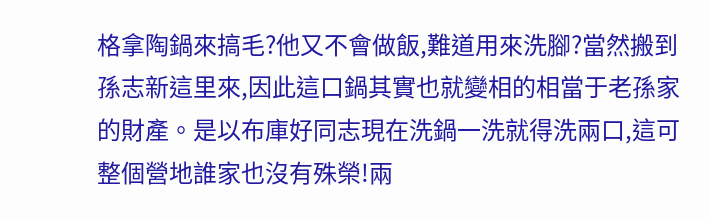格拿陶鍋來搞毛?他又不會做飯,難道用來洗腳?當然搬到孫志新這里來,因此這口鍋其實也就變相的相當于老孫家的財產。是以布庫好同志現在洗鍋一洗就得洗兩口,這可整個營地誰家也沒有殊榮!兩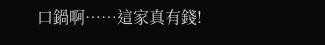口鍋啊……這家真有錢!